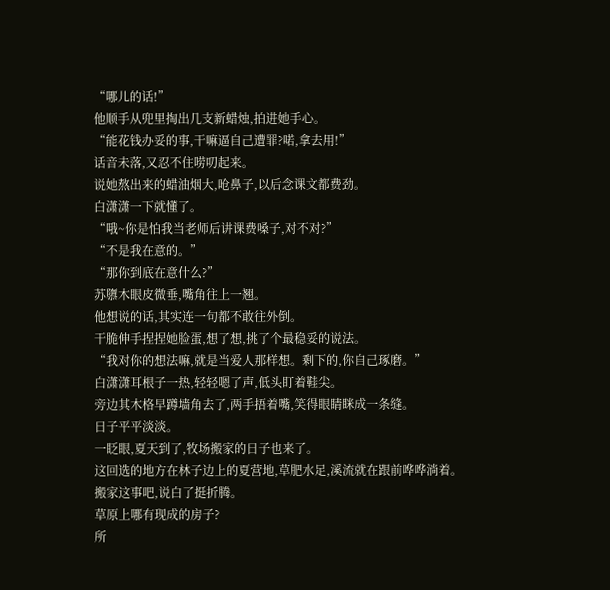“哪儿的话!”
他顺手从兜里掏出几支新蜡烛,拍进她手心。
“能花钱办妥的事,干嘛逼自己遭罪?喏,拿去用!”
话音未落,又忍不住唠叨起来。
说她熬出来的蜡油烟大,呛鼻子,以后念课文都费劲。
白潇潇一下就懂了。
“哦~你是怕我当老师后讲课费嗓子,对不对?”
“不是我在意的。”
“那你到底在意什么?”
苏隳木眼皮微垂,嘴角往上一翘。
他想说的话,其实连一句都不敢往外倒。
干脆伸手捏捏她脸蛋,想了想,挑了个最稳妥的说法。
“我对你的想法嘛,就是当爱人那样想。剩下的,你自己琢磨。”
白潇潇耳根子一热,轻轻嗯了声,低头盯着鞋尖。
旁边其木格早蹲墙角去了,两手捂着嘴,笑得眼睛眯成一条缝。
日子平平淡淡。
一眨眼,夏天到了,牧场搬家的日子也来了。
这回选的地方在林子边上的夏营地,草肥水足,溪流就在跟前哗哗淌着。
搬家这事吧,说白了挺折腾。
草原上哪有现成的房子?
所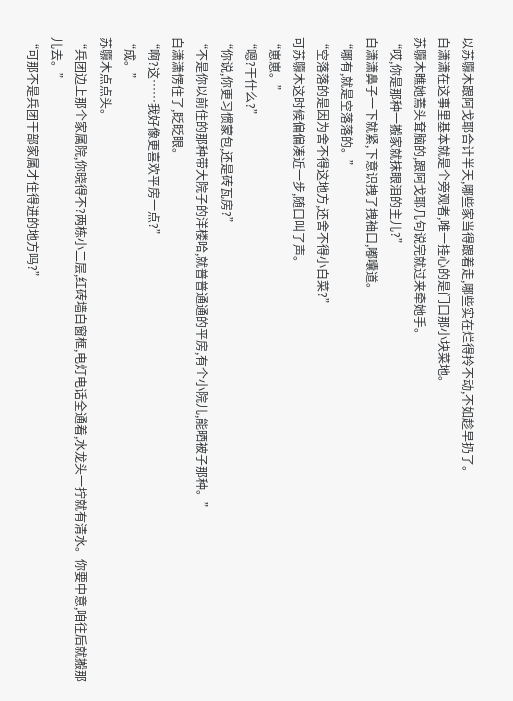以苏隳木跟阿戈耶合计半天,哪些家当得跟着走,哪些实在烂得拎不动,不如趁早扔了。
白潇潇在这事里基本就是个旁观者,唯一挂心的是门口那小块菜地。
苏隳木瞧她蔫头耷脑的,跟阿戈耶几句说完就过来牵她手。
“哎,你是那种一搬家就抹眼泪的主儿?”
白潇潇鼻子一下就紧,下意识拽了拽袖口,嘟囔道。
“哪有,就是空落落的。”
“空落落的是因为舍不得这地方,还舍不得小白菜?”
可苏隳木这时候偏偏凑近一步,随口叫了声。
“崽崽。”
“嗯?干什么?”
“你说,你更习惯蒙包,还是砖瓦房?”
“不是你以前住的那种带大院子的洋楼哈,就普普通通的平房,有个小院儿,能晒被子那种。”
白潇潇愣住了,眨眨眼。
“啊?这……我好像更喜欢平房一点?”
“成。”
苏隳木点点头。
“兵团边上那个家属院,你晓得不?两栋小二层,红砖墙白窗框,电灯电话全通着,水龙头一拧就有清水。你要中意,咱往后就搬那儿去。”
“可那不是兵团干部家属才住得进的地方吗?”